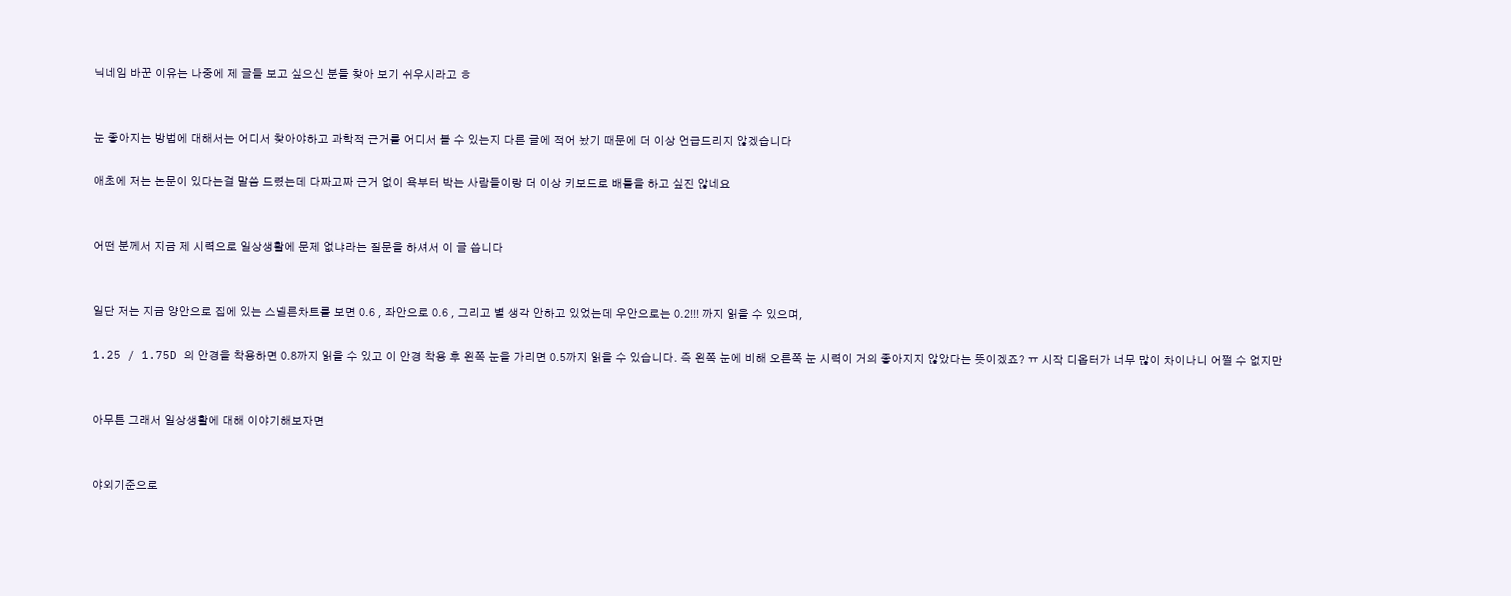닉네임 바꾼 이유는 나중에 제 글들 보고 싶으신 분들 찾아 보기 쉬우시라고 ㅎ


눈 좋아지는 방법에 대해서는 어디서 찾아야하고 과학적 근거를 어디서 볼 수 있는지 다른 글에 적어 놨기 때문에 더 이상 언급드리지 않겠습니다

애초에 저는 논문이 있다는걸 말씀 드렸는데 다짜고짜 근거 없이 욕부터 박는 사람들이랑 더 이상 키보드로 배틀을 하고 싶진 않네요


어떤 분께서 지금 제 시력으로 일상생활에 문제 없냐라는 질문을 하셔서 이 글 씁니다


일단 저는 지금 양안으로 집에 있는 스넬른차트를 보면 0.6 , 좌안으로 0.6 , 그리고 별 생각 안하고 있었는데 우안으로는 0.2!!! 까지 읽을 수 있으며,

1.25 / 1.75D 의 안경을 착용하면 0.8까지 읽을 수 있고 이 안경 착용 후 왼쪽 눈을 가리면 0.5까지 읽을 수 있습니다. 즉 왼쪽 눈에 비해 오른쪽 눈 시력이 거의 좋아지지 않았다는 뜻이겠죠? ㅠ 시작 디옵터가 너무 많이 차이나니 어쩔 수 없지만


아무튼 그래서 일상생활에 대해 이야기해보자면


야외기준으로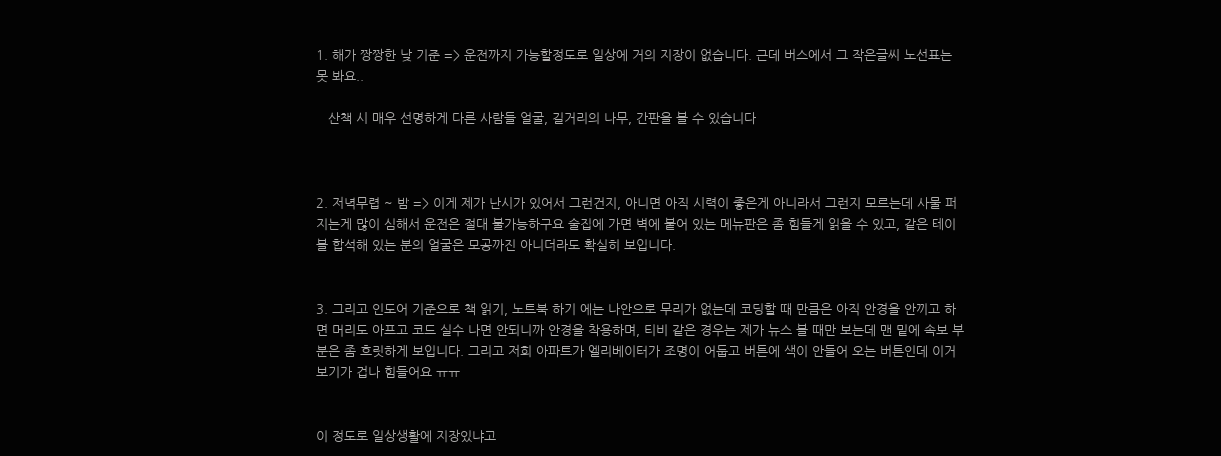1. 해가 짱짱한 낮 기준 => 운전까지 가능할정도로 일상에 거의 지장이 없습니다. 근데 버스에서 그 작은글씨 노선표는 못 봐요..

   산책 시 매우 선명하게 다른 사람들 얼굴, 길거리의 나무, 간판을 볼 수 있습니다



2. 저녁무렵 ~ 밤 => 이게 제가 난시가 있어서 그런건지, 아니면 아직 시력이 좋은게 아니라서 그런지 모르는데 사물 퍼지는게 많이 심해서 운전은 절대 불가능하구요 술집에 가면 벽에 붙어 있는 메뉴판은 좀 힘들게 읽을 수 있고, 같은 테이블 합석해 있는 분의 얼굴은 모공까진 아니더라도 확실히 보입니다.


3. 그리고 인도어 기준으로 책 읽기, 노트북 하기 에는 나안으로 무리가 없는데 코딩할 때 만큼은 아직 안경을 안끼고 하면 머리도 아프고 코드 실수 나면 안되니까 안경을 착용하며, 티비 같은 경우는 제가 뉴스 볼 때만 보는데 맨 밑에 속보 부분은 좀 흐릿하게 보입니다. 그리고 저희 아파트가 엘리베이터가 조명이 어둡고 버튼에 색이 안들어 오는 버튼인데 이거 보기가 겁나 힘들어요 ㅠㅠ


이 정도로 일상생활에 지장있냐고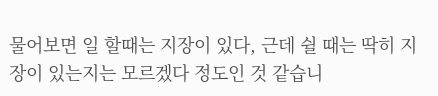물어보면 일 할때는 지장이 있다, 근데 쉴 때는 딱히 지장이 있는지는 모르겠다 정도인 것 같습니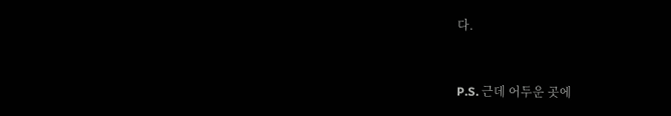다.


P.S. 근데 어두운 곳에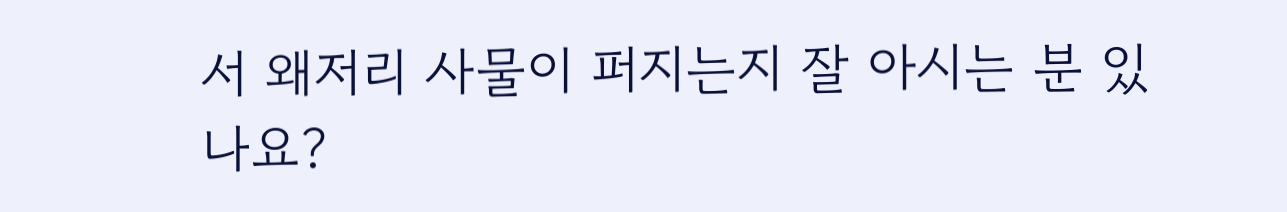서 왜저리 사물이 퍼지는지 잘 아시는 분 있나요?